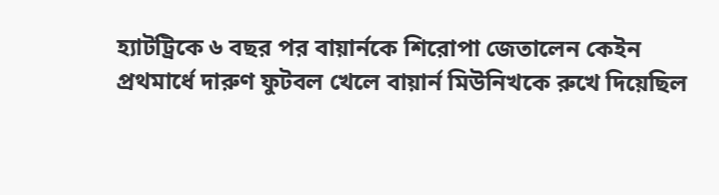হ্যাটট্রিকে ৬ বছর পর বায়ার্নকে শিরোপা জেতালেন কেইন
প্রথমার্ধে দারুণ ফুটবল খেলে বায়ার্ন মিউনিখকে রুখে দিয়েছিল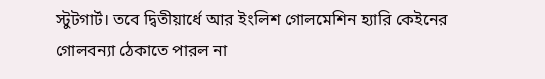স্টুটগার্ট। তবে দ্বিতীয়ার্ধে আর ইংলিশ গোলমেশিন হ্যারি কেইনের গোলবন্যা ঠেকাতে পারল না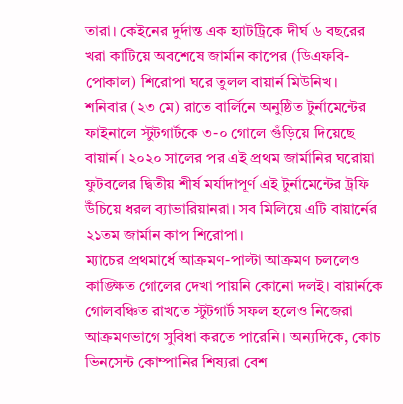তারা। কেইনের দুর্দান্ত এক হ্যাটট্রিকে দীর্ঘ ৬ বছরের খরা কাটিয়ে অবশেষে জার্মান কাপের (ডিএফবি-পোকাল) শিরোপা ঘরে তুলল বায়ার্ন মিউনিখ।
শনিবার (২৩ মে) রাতে বার্লিনে অনুষ্ঠিত টুর্নামেন্টের ফাইনালে স্টুটগার্টকে ৩-০ গোলে গুঁড়িয়ে দিয়েছে বায়ার্ন। ২০২০ সালের পর এই প্রথম জার্মানির ঘরোয়া ফুটবলের দ্বিতীয় শীর্ষ মর্যাদাপূর্ণ এই টুর্নামেন্টের ট্রফি উঁচিয়ে ধরল ব্যাভারিয়ানরা। সব মিলিয়ে এটি বায়ার্নের ২১তম জার্মান কাপ শিরোপা।
ম্যাচের প্রথমার্ধে আক্রমণ-পাল্টা আক্রমণ চললেও কাঙ্ক্ষিত গোলের দেখা পায়নি কোনো দলই। বায়ার্নকে গোলবঞ্চিত রাখতে স্টুটগার্ট সফল হলেও নিজেরা আক্রমণভাগে সুবিধা করতে পারেনি। অন্যদিকে, কোচ ভিনসেন্ট কোম্পানির শিষ্যরা বেশ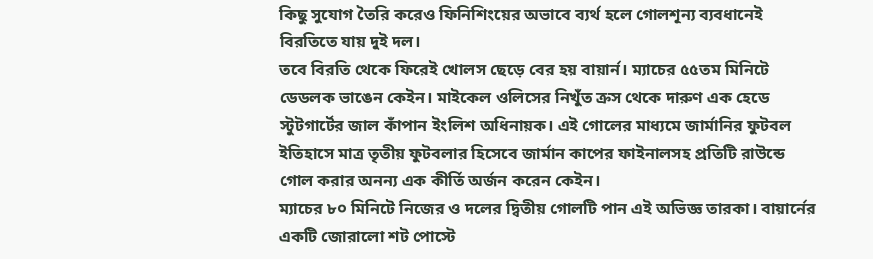কিছু সুযোগ তৈরি করেও ফিনিশিংয়ের অভাবে ব্যর্থ হলে গোলশূন্য ব্যবধানেই বিরতিতে যায় দুই দল।
তবে বিরতি থেকে ফিরেই খোলস ছেড়ে বের হয় বায়ার্ন। ম্যাচের ৫৫তম মিনিটে ডেডলক ভাঙেন কেইন। মাইকেল ওলিসের নিখুঁত ক্রস থেকে দারুণ এক হেডে স্টুটগার্টের জাল কাঁপান ইংলিশ অধিনায়ক। এই গোলের মাধ্যমে জার্মানির ফুটবল ইতিহাসে মাত্র তৃতীয় ফুটবলার হিসেবে জার্মান কাপের ফাইনালসহ প্রতিটি রাউন্ডে গোল করার অনন্য এক কীর্তি অর্জন করেন কেইন।
ম্যাচের ৮০ মিনিটে নিজের ও দলের দ্বিতীয় গোলটি পান এই অভিজ্ঞ তারকা। বায়ার্নের একটি জোরালো শট পোস্টে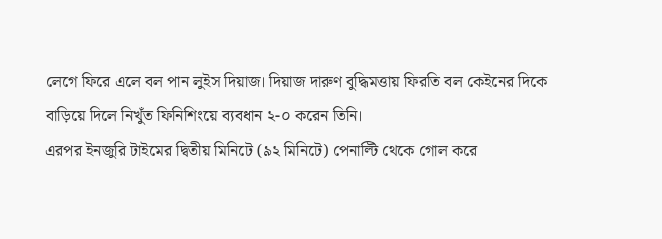লেগে ফিরে এলে বল পান লুইস দিয়াজ। দিয়াজ দারুণ বুদ্ধিমত্তায় ফিরতি বল কেইনের দিকে বাড়িয়ে দিলে নিখুঁত ফিনিশিংয়ে ব্যবধান ২-০ করেন তিনি।
এরপর ইনজুরি টাইমের দ্বিতীয় মিনিটে (৯২ মিনিটে) পেনাল্টি থেকে গোল করে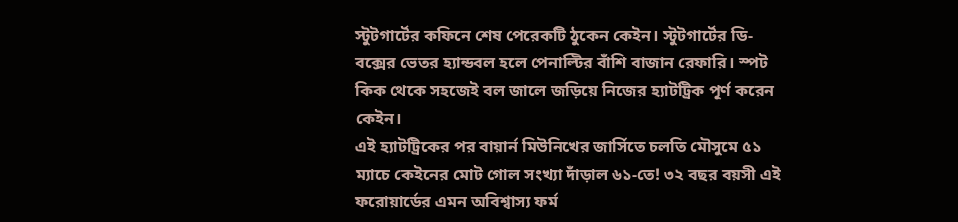স্টুটগার্টের কফিনে শেষ পেরেকটি ঠুকেন কেইন। স্টুটগার্টের ডি-বক্সের ভেতর হ্যান্ডবল হলে পেনাল্টির বাঁশি বাজান রেফারি। স্পট কিক থেকে সহজেই বল জালে জড়িয়ে নিজের হ্যাটট্রিক পূর্ণ করেন কেইন।
এই হ্যাটট্রিকের পর বায়ার্ন মিউনিখের জার্সিতে চলতি মৌসুমে ৫১ ম্যাচে কেইনের মোট গোল সংখ্যা দাঁড়াল ৬১-তে! ৩২ বছর বয়সী এই ফরোয়ার্ডের এমন অবিশ্বাস্য ফর্ম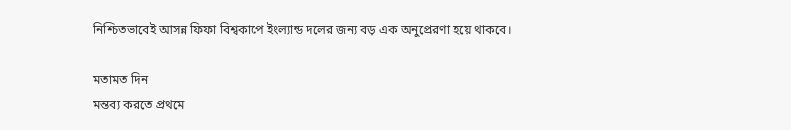নিশ্চিতভাবেই আসন্ন ফিফা বিশ্বকাপে ইংল্যান্ড দলের জন্য বড় এক অনুপ্রেরণা হয়ে থাকবে।

মতামত দিন
মন্তব্য করতে প্রথমে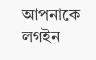আপনাকে লগইন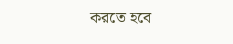করতে হবে